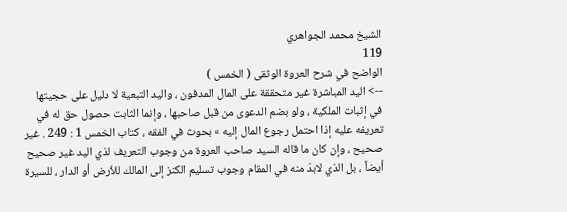الشيخ محمد الجواهري
119
الواضح في شرح العروة الوثقى ( الخمس )
--> اليد المباشرة غير متحققة على المال المدفون ، واليد التبعية لا دليل على حجيتها في إثبات الملكية ، ولو بضم الدعوى من قبل صاحبها ، وإنما الثابت حصول حق له في تعريفه عليه إذا احتمل رجوع المال إليه » بحوث في الفقه ، كتاب الخمس 1 : 249 . غير صحيح ، وإن كان ما قاله السيد صاحب العروة من وجوب التعريف لذي اليد غير صحيح أيضاً ، بل الذي لابدّ منه في المقام وجوب تسليم الكنز إلى المالك للأرض أو الدار ، للسيرة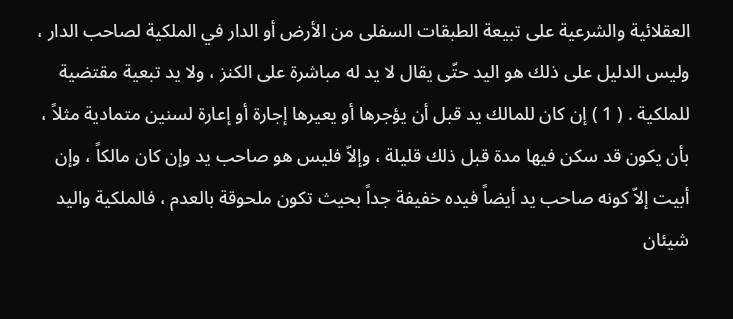العقلائية والشرعية على تبيعة الطبقات السفلى من الأرض أو الدار في الملكية لصاحب الدار ، وليس الدليل على ذلك هو اليد حتّى يقال لا يد له مباشرة على الكنز ، ولا يد تبعية مقتضية للملكية . ( 1 ) إن كان للمالك يد قبل أن يؤجرها أو يعيرها إجارة أو إعارة لسنين متمادية مثلاً ، بأن يكون قد سكن فيها مدة قبل ذلك قليلة ، وإلاّ فليس هو صاحب يد وإن كان مالكاً ، وإن أبيت إلاّ كونه صاحب يد أيضاً فيده خفيفة جداً بحيث تكون ملحوقة بالعدم ، فالملكية واليد شيئان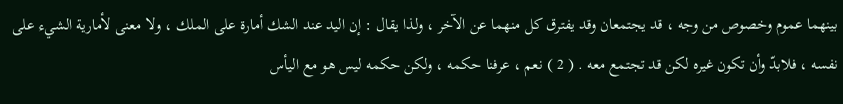بينهما عموم وخصوص من وجه ، قد يجتمعان وقد يفترق كل منهما عن الآخر ، ولذا يقال : إن اليد عند الشك أمارة على الملك ، ولا معنى لأمارية الشيء على نفسه ، فلابدّ وأن تكون غيره لكن قد تجتمع معه . ( 2 ) نعم ، عرفنا حكمه ، ولكن حكمه ليس هو مع اليأس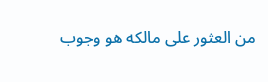من العثور على مالكه هو وجوب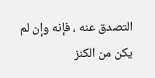التصدق عنه ، فإنه وإن لم يكن من الكنز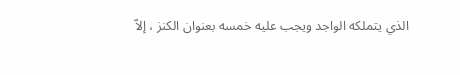الذي يتملكه الواجد ويجب عليه خمسه بعنوان الكنز ، إلاّ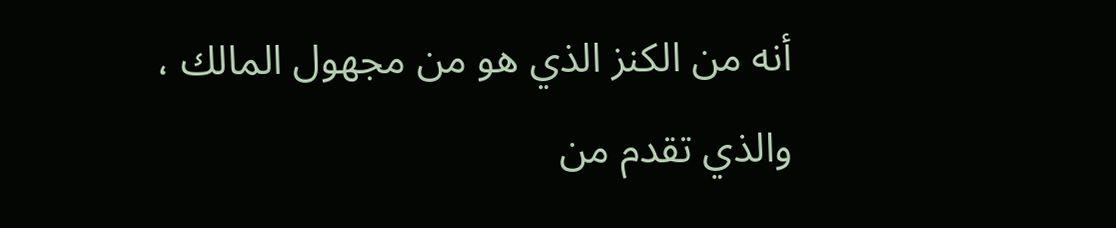أنه من الكنز الذي هو من مجهول المالك ، والذي تقدم من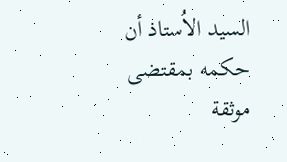السيد الاُستاذ أن حكمه بمقتضى موثقة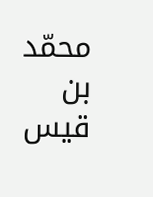محمّد بن قيس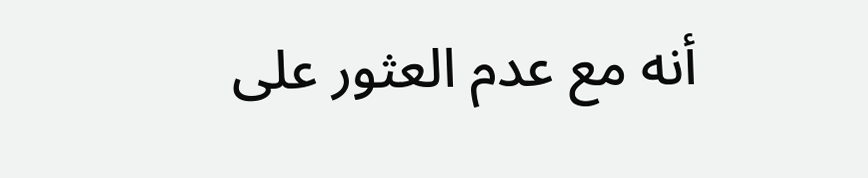أنه مع عدم العثور على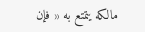مالكه يتمتع به « فإن